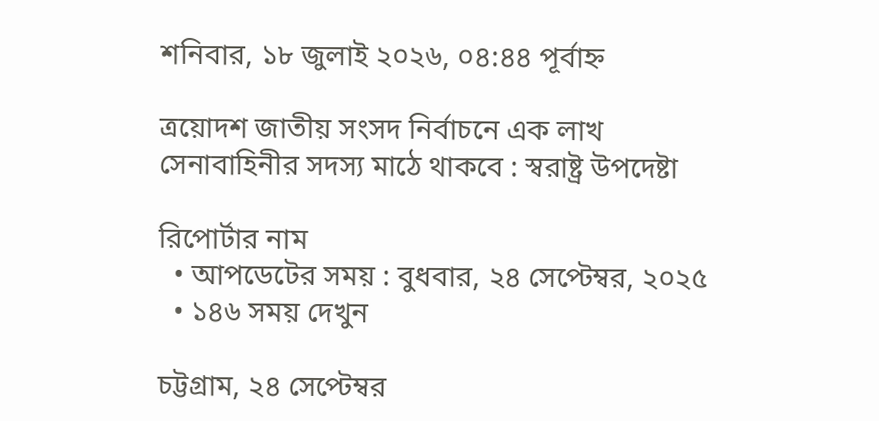শনিবার, ১৮ জুলাই ২০২৬, ০৪:৪৪ পূর্বাহ্ন

ত্রয়োদশ জাতীয় সংসদ নির্বাচনে এক লাখ সেনাবাহিনীর সদস্য মাঠে থাকবে : স্বরাষ্ট্র উপদেষ্টা

রিপোর্টার নাম
  • আপডেটের সময় : বুধবার, ২৪ সেপ্টেম্বর, ২০২৫
  • ১৪৬ সময় দেখুন

চট্টগ্রাম, ২৪ সেপ্টেম্বর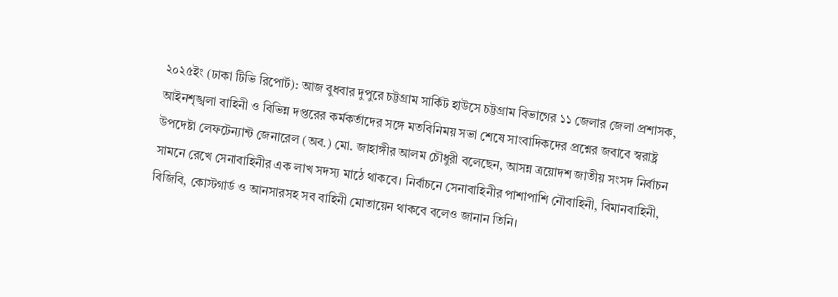২০২৫ইং (ঢাকা টিভি রিপোর্ট): আজ বুধবার দুপুরে চট্টগ্রাম সার্কিট হাউসে চট্টগ্রাম বিভাগের ১১ জেলার জেলা প্রশাসক, আইনশৃঙ্খলা বাহিনী ও বিভিন্ন দপ্তরের কর্মকর্তাদের সঙ্গে মতবিনিময় সভা শেষে সাংবাদিকদের প্রশ্নের জবাবে স্বরাষ্ট্র উপদেষ্টা লেফটেন্যান্ট জেনারেল (অব.) মো. জাহাঙ্গীর আলম চৌধুরী বলেছেন, আসন্ন ত্রয়োদশ জাতীয় সংসদ নির্বাচন সামনে রেখে সেনাবাহিনীর এক লাখ সদস্য মাঠে থাকবে। নির্বাচনে সেনাবাহিনীর পাশাপাশি নৌবাহিনী, বিমানবাহিনী, বিজিবি, কোস্টগার্ড ও আনসারসহ সব বাহিনী মোতায়েন থাকবে বলেও জানান তিনি।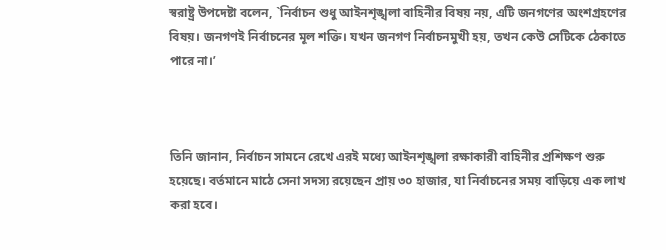স্বরাষ্ট্র উপদেষ্টা বলেন, `নির্বাচন শুধু আইনশৃঙ্খলা বাহিনীর বিষয় নয়, এটি জনগণের অংশগ্রহণের বিষয়। জনগণই নির্বাচনের মূল শক্তি। যখন জনগণ নির্বাচনমুখী হয়, তখন কেউ সেটিকে ঠেকাতে পারে না।’



তিনি জানান, নির্বাচন সামনে রেখে এরই মধ্যে আইনশৃঙ্খলা রক্ষাকারী বাহিনীর প্রশিক্ষণ শুরু হয়েছে। বর্তমানে মাঠে সেনা সদস্য রয়েছেন প্রায় ৩০ হাজার, যা নির্বাচনের সময় বাড়িয়ে এক লাখ করা হবে।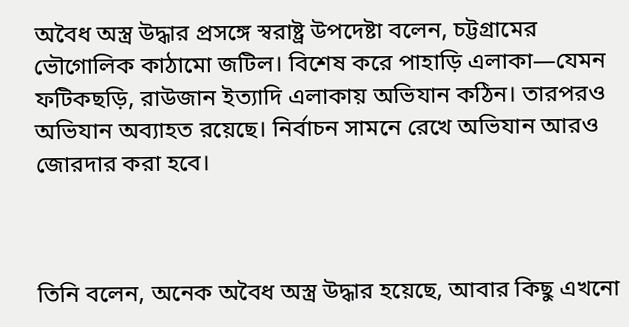অবৈধ অস্ত্র উদ্ধার প্রসঙ্গে স্বরাষ্ট্র উপদেষ্টা বলেন, চট্টগ্রামের ভৌগোলিক কাঠামো জটিল। বিশেষ করে পাহাড়ি এলাকা—যেমন ফটিকছড়ি, রাউজান ইত্যাদি এলাকায় অভিযান কঠিন। তারপরও অভিযান অব্যাহত রয়েছে। নির্বাচন সামনে রেখে অভিযান আরও জোরদার করা হবে।



তিনি বলেন, অনেক অবৈধ অস্ত্র উদ্ধার হয়েছে, আবার কিছু এখনো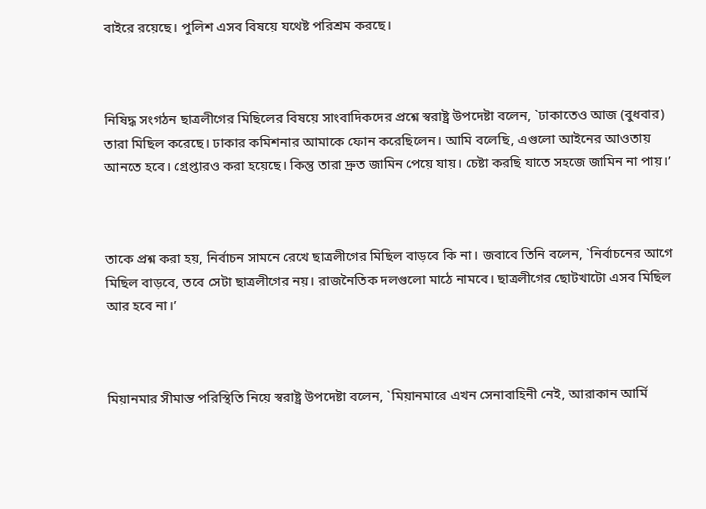বাইরে রয়েছে। পুলিশ এসব বিষয়ে যথেষ্ট পরিশ্রম করছে।



নিষিদ্ধ সংগঠন ছাত্রলীগের মিছিলের বিষয়ে সাংবাদিকদের প্রশ্নে স্বরাষ্ট্র উপদেষ্টা বলেন, `ঢাকাতেও আজ (বুধবার) তারা মিছিল করেছে। ঢাকার কমিশনার আমাকে ফোন করেছিলেন। আমি বলেছি, এগুলো আইনের আওতায় আনতে হবে। গ্রেপ্তারও করা হয়েছে। কিন্তু তারা দ্রুত জামিন পেয়ে যায়। চেষ্টা করছি যাতে সহজে জামিন না পায়।’



তাকে প্রশ্ন করা হয়, নির্বাচন সামনে রেখে ছাত্রলীগের মিছিল বাড়বে কি না। জবাবে তিনি বলেন, `নির্বাচনের আগে মিছিল বাড়বে, তবে সেটা ছাত্রলীগের নয়। রাজনৈতিক দলগুলো মাঠে নামবে। ছাত্রলীগের ছোটখাটো এসব মিছিল আর হবে না।’



মিয়ানমার সীমান্ত পরিস্থিতি নিয়ে স্বরাষ্ট্র উপদেষ্টা বলেন, `মিয়ানমারে এখন সেনাবাহিনী নেই, আরাকান আর্মি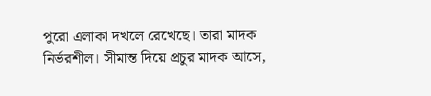পুরো এলাকা দখলে রেখেছে। তারা মাদক নির্ভরশীল। সীমান্ত দিয়ে প্রচুর মাদক আসে,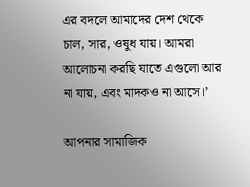এর বদলে আমাদের দেশ থেকে চাল, সার, ওষুধ যায়। আমরা আলোচনা করছি যাতে এগুলো আর না যায়, এবং মাদকও না আসে।’

আপনার সামাজিক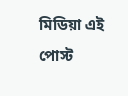মিডিয়া এই পোস্ট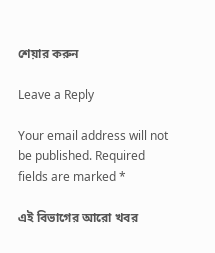শেয়ার করুন

Leave a Reply

Your email address will not be published. Required fields are marked *

এই বিভাগের আরো খবর